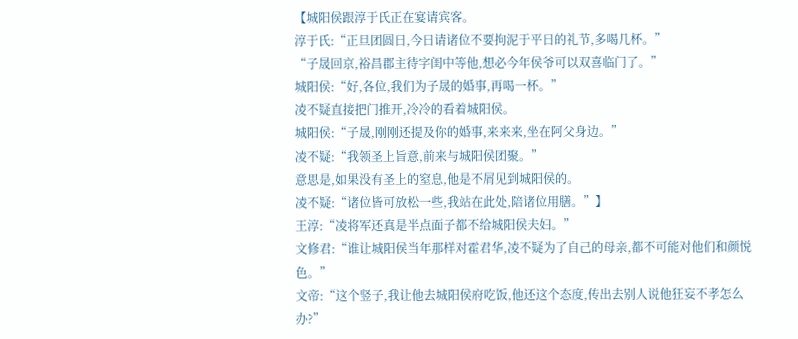【城阳侯跟淳于氏正在宴请宾客。
淳于氏:“正旦团圆日,今日请诸位不要拘泥于平日的礼节,多喝几杯。”
“子晟回京,裕昌郡主待字闺中等他,想必今年侯爷可以双喜临门了。”
城阳侯:“好,各位,我们为子晟的婚事,再喝一杯。”
凌不疑直接把门推开,冷冷的看着城阳侯。
城阳侯:“子晟,刚刚还提及你的婚事,来来来,坐在阿父身边。”
凌不疑:“我领圣上旨意,前来与城阳侯团聚。”
意思是,如果没有圣上的窒息,他是不屑见到城阳侯的。
凌不疑:“诸位皆可放松一些,我站在此处,陪诸位用膳。”】
王淳:“凌将军还真是半点面子都不给城阳侯夫妇。”
文修君:“谁让城阳侯当年那样对霍君华,凌不疑为了自己的母亲,都不可能对他们和颜悦色。”
文帝:“这个竖子,我让他去城阳侯府吃饭,他还这个态度,传出去别人说他狂妄不孝怎么办?”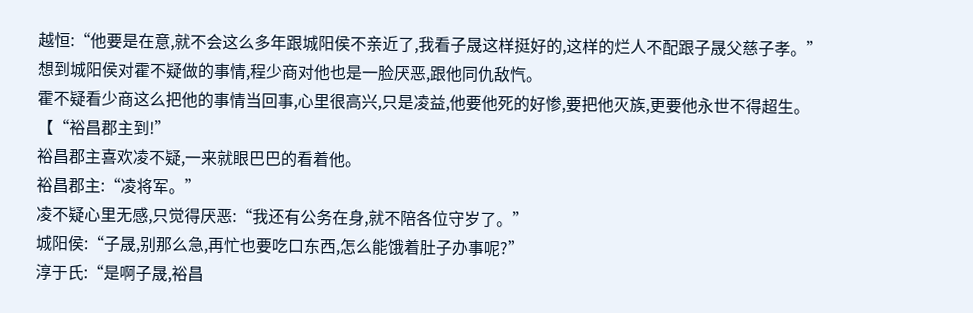越恒:“他要是在意,就不会这么多年跟城阳侯不亲近了,我看子晟这样挺好的,这样的烂人不配跟子晟父慈子孝。”
想到城阳侯对霍不疑做的事情,程少商对他也是一脸厌恶,跟他同仇敌忾。
霍不疑看少商这么把他的事情当回事,心里很高兴,只是凌益,他要他死的好惨,要把他灭族,更要他永世不得超生。
【“裕昌郡主到!”
裕昌郡主喜欢凌不疑,一来就眼巴巴的看着他。
裕昌郡主:“凌将军。”
凌不疑心里无感,只觉得厌恶:“我还有公务在身,就不陪各位守岁了。”
城阳侯:“子晟,别那么急,再忙也要吃口东西,怎么能饿着肚子办事呢?”
淳于氏:“是啊子晟,裕昌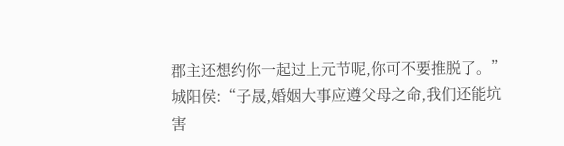郡主还想约你一起过上元节呢,你可不要推脱了。”
城阳侯:“子晟,婚姻大事应遵父母之命,我们还能坑害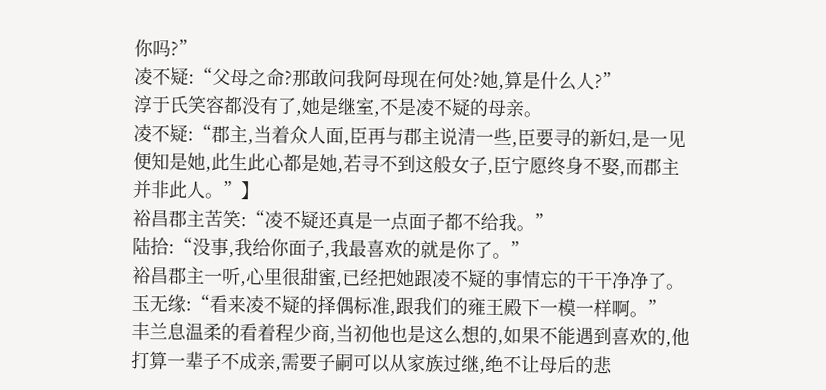你吗?”
凌不疑:“父母之命?那敢问我阿母现在何处?她,算是什么人?”
淳于氏笑容都没有了,她是继室,不是凌不疑的母亲。
凌不疑:“郡主,当着众人面,臣再与郡主说清一些,臣要寻的新妇,是一见便知是她,此生此心都是她,若寻不到这般女子,臣宁愿终身不娶,而郡主并非此人。”】
裕昌郡主苦笑:“凌不疑还真是一点面子都不给我。”
陆拾:“没事,我给你面子,我最喜欢的就是你了。”
裕昌郡主一听,心里很甜蜜,已经把她跟凌不疑的事情忘的干干净净了。
玉无缘:“看来凌不疑的择偶标准,跟我们的雍王殿下一模一样啊。”
丰兰息温柔的看着程少商,当初他也是这么想的,如果不能遇到喜欢的,他打算一辈子不成亲,需要子嗣可以从家族过继,绝不让母后的悲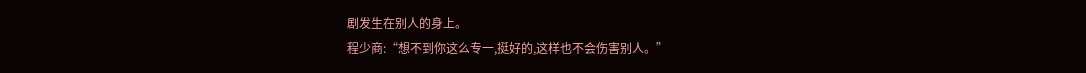剧发生在别人的身上。
程少商:“想不到你这么专一,挺好的,这样也不会伤害别人。”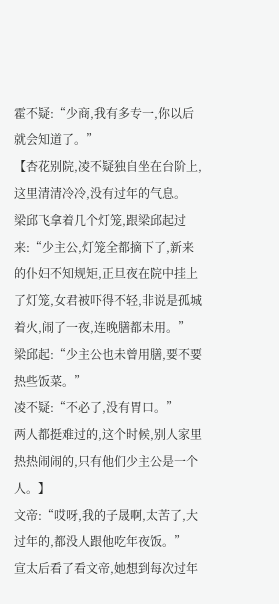霍不疑:“少商,我有多专一,你以后就会知道了。”
【杏花别院,凌不疑独自坐在台阶上,这里清清冷冷,没有过年的气息。
梁邱飞拿着几个灯笼,跟梁邱起过来:“少主公,灯笼全都摘下了,新来的仆妇不知规矩,正旦夜在院中挂上了灯笼,女君被吓得不轻,非说是孤城着火,闹了一夜,连晚膳都未用。”
梁邱起:“少主公也未曾用膳,要不要热些饭菜。”
凌不疑:“不必了,没有胃口。”
两人都挺难过的,这个时候,别人家里热热闹闹的,只有他们少主公是一个人。】
文帝:“哎呀,我的子晟啊,太苦了,大过年的,都没人跟他吃年夜饭。”
宣太后看了看文帝,她想到每次过年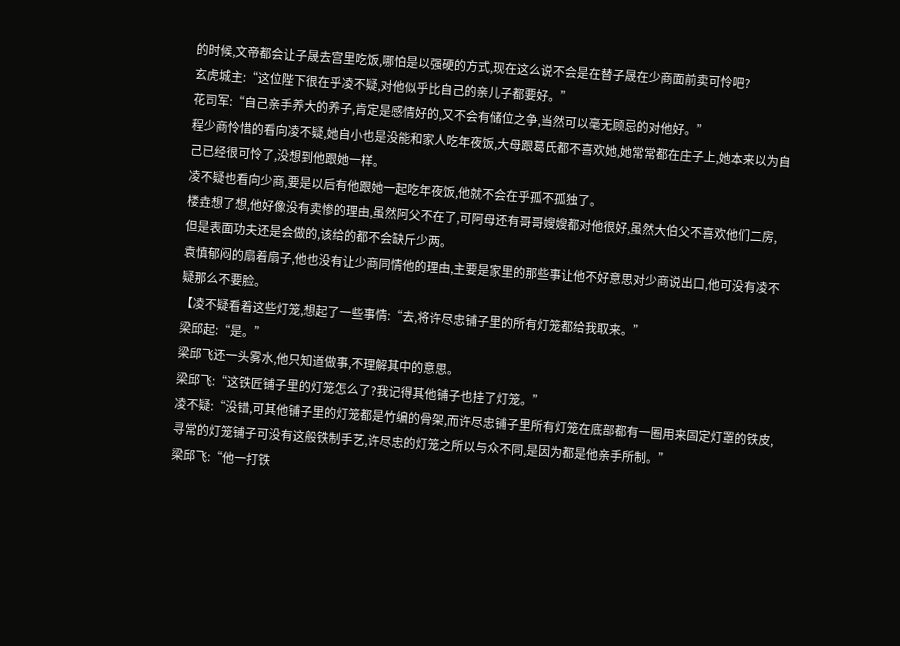的时候,文帝都会让子晟去宫里吃饭,哪怕是以强硬的方式,现在这么说不会是在替子晟在少商面前卖可怜吧?
玄虎城主:“这位陛下很在乎凌不疑,对他似乎比自己的亲儿子都要好。”
花司军:“自己亲手养大的养子,肯定是感情好的,又不会有储位之争,当然可以毫无顾忌的对他好。”
程少商怜惜的看向凌不疑,她自小也是没能和家人吃年夜饭,大母跟葛氏都不喜欢她,她常常都在庄子上,她本来以为自己已经很可怜了,没想到他跟她一样。
凌不疑也看向少商,要是以后有他跟她一起吃年夜饭,他就不会在乎孤不孤独了。
楼垚想了想,他好像没有卖惨的理由,虽然阿父不在了,可阿母还有哥哥嫂嫂都对他很好,虽然大伯父不喜欢他们二房,但是表面功夫还是会做的,该给的都不会缺斤少两。
袁慎郁闷的扇着扇子,他也没有让少商同情他的理由,主要是家里的那些事让他不好意思对少商说出口,他可没有凌不疑那么不要脸。
【凌不疑看着这些灯笼,想起了一些事情:“去,将许尽忠铺子里的所有灯笼都给我取来。”
梁邱起:“是。”
梁邱飞还一头雾水,他只知道做事,不理解其中的意思。
梁邱飞:“这铁匠铺子里的灯笼怎么了?我记得其他铺子也挂了灯笼。”
凌不疑:“没错,可其他铺子里的灯笼都是竹编的骨架,而许尽忠铺子里所有灯笼在底部都有一圈用来固定灯罩的铁皮,寻常的灯笼铺子可没有这般铁制手艺,许尽忠的灯笼之所以与众不同,是因为都是他亲手所制。”
梁邱飞:“他一打铁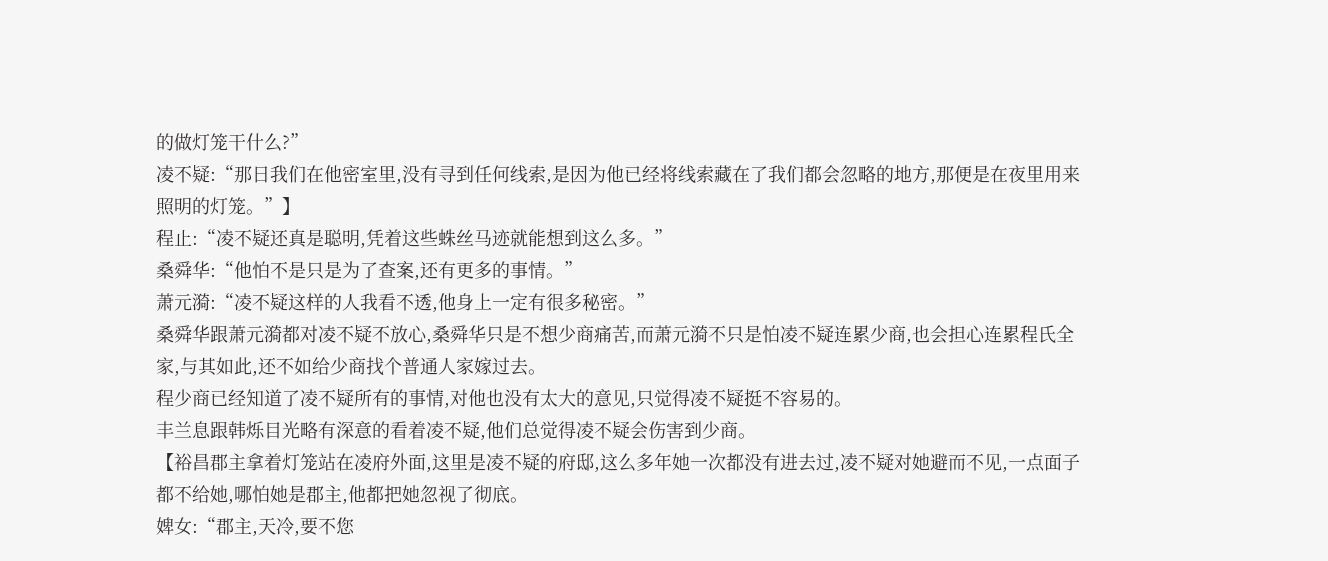的做灯笼干什么?”
凌不疑:“那日我们在他密室里,没有寻到任何线索,是因为他已经将线索藏在了我们都会忽略的地方,那便是在夜里用来照明的灯笼。”】
程止:“凌不疑还真是聪明,凭着这些蛛丝马迹就能想到这么多。”
桑舜华:“他怕不是只是为了查案,还有更多的事情。”
萧元漪:“凌不疑这样的人我看不透,他身上一定有很多秘密。”
桑舜华跟萧元漪都对凌不疑不放心,桑舜华只是不想少商痛苦,而萧元漪不只是怕凌不疑连累少商,也会担心连累程氏全家,与其如此,还不如给少商找个普通人家嫁过去。
程少商已经知道了凌不疑所有的事情,对他也没有太大的意见,只觉得凌不疑挺不容易的。
丰兰息跟韩烁目光略有深意的看着凌不疑,他们总觉得凌不疑会伤害到少商。
【裕昌郡主拿着灯笼站在凌府外面,这里是凌不疑的府邸,这么多年她一次都没有进去过,凌不疑对她避而不见,一点面子都不给她,哪怕她是郡主,他都把她忽视了彻底。
婢女:“郡主,天冷,要不您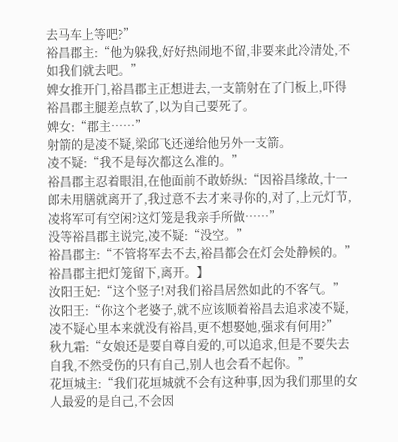去马车上等吧?”
裕昌郡主:“他为躲我,好好热闹地不留,非要来此冷清处,不如我们就去吧。”
婢女推开门,裕昌郡主正想进去,一支箭射在了门板上,吓得裕昌郡主腿差点软了,以为自己要死了。
婢女:“郡主……”
射箭的是凌不疑,梁邱飞还递给他另外一支箭。
凌不疑:“我不是每次都这么准的。”
裕昌郡主忍着眼泪,在他面前不敢娇纵:“因裕昌缘故,十一郎未用膳就离开了,我过意不去才来寻你的,对了,上元灯节,凌将军可有空闲?这灯笼是我亲手所做……”
没等裕昌郡主说完,凌不疑:“没空。”
裕昌郡主:“不管将军去不去,裕昌都会在灯会处静候的。”
裕昌郡主把灯笼留下,离开。】
汝阳王妃:“这个竖子!对我们裕昌居然如此的不客气。”
汝阳王:“你这个老婆子,就不应该顺着裕昌去追求凌不疑,凌不疑心里本来就没有裕昌,更不想娶她,强求有何用?”
秋九霜:“女娘还是要自尊自爱的,可以追求,但是不要失去自我,不然受伤的只有自己,别人也会看不起你。”
花垣城主:“我们花垣城就不会有这种事,因为我们那里的女人最爱的是自己,不会因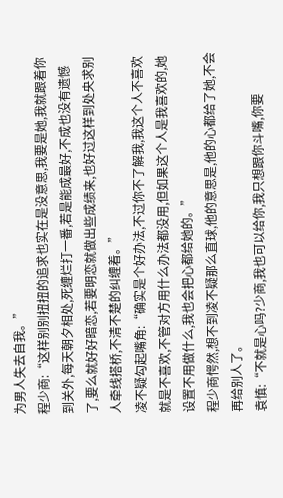为男人失去自我。”
程少商:“这样别别扭扭的追求也实在是没意思,我要是她,我就跟着你到关外,每天朝夕相处,死缠烂打一番,若是能成最好,不成也没有遗憾了,要么就好好暗恋,若要明恋就做出些成绩来,也好过这样到处央求别人牵线搭桥,不清不楚的纠缠着。”
凌不疑勾起嘴角:“确实是个好办法,不过你不了解我,我这个人不喜欢就是不喜欢,不管对方用什么办法都没用,但如果这个人是我喜欢的,她设置不用做什么,我也会把心都给她的。”
程少商愕然,想不到凌不疑那么直球,他的意思是,他的心都给了她,不会再给别人了。
袁慎:“不就是心吗?少商,我也可以给你,我只想跟你斗嘴,你要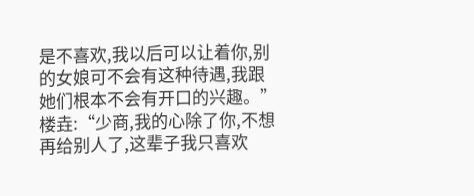是不喜欢,我以后可以让着你,别的女娘可不会有这种待遇,我跟她们根本不会有开口的兴趣。”
楼垚:“少商,我的心除了你,不想再给别人了,这辈子我只喜欢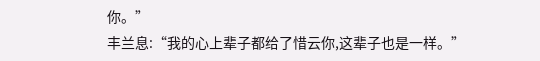你。”
丰兰息:“我的心上辈子都给了惜云你,这辈子也是一样。”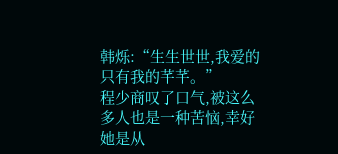韩烁:“生生世世,我爱的只有我的芊芊。”
程少商叹了口气,被这么多人也是一种苦恼,幸好她是从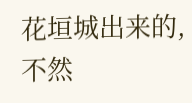花垣城出来的,不然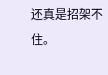还真是招架不住。